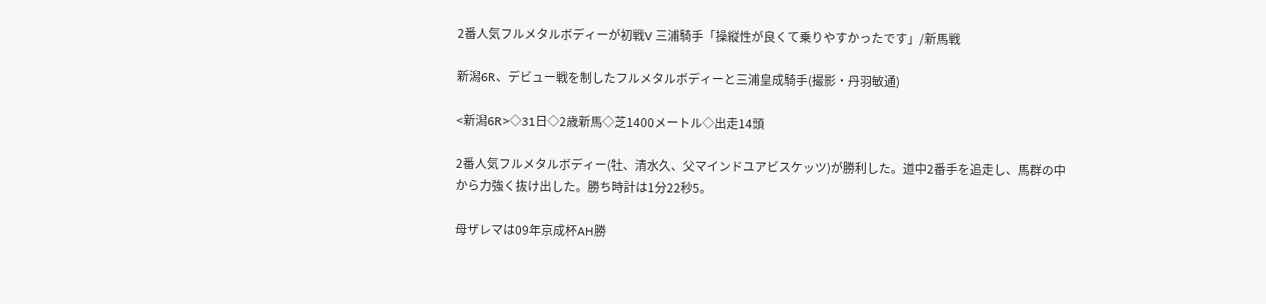2番人気フルメタルボディーが初戦V 三浦騎手「操縦性が良くて乗りやすかったです」/新馬戦

新潟6R、デビュー戦を制したフルメタルボディーと三浦皇成騎手(撮影・丹羽敏通)

<新潟6R>◇31日◇2歳新馬◇芝1400メートル◇出走14頭

2番人気フルメタルボディー(牡、清水久、父マインドユアビスケッツ)が勝利した。道中2番手を追走し、馬群の中から力強く抜け出した。勝ち時計は1分22秒5。

母ザレマは09年京成杯AH勝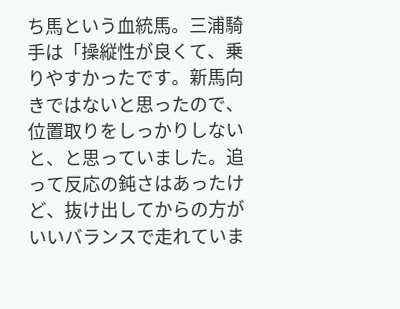ち馬という血統馬。三浦騎手は「操縦性が良くて、乗りやすかったです。新馬向きではないと思ったので、位置取りをしっかりしないと、と思っていました。追って反応の鈍さはあったけど、抜け出してからの方がいいバランスで走れていま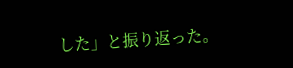した」と振り返った。